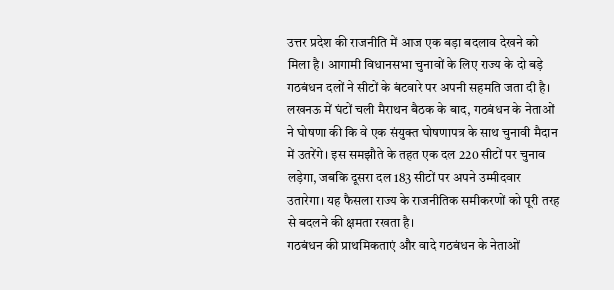उत्तर प्रदेश की राजनीति में आज एक बड़ा बदलाव देखने को मिला है। आगामी विधानसभा चुनावों के लिए राज्य के दो बड़े गठबंधन दलों ने सीटों के बंटवारे पर अपनी सहमति जता दी है। लखनऊ में घंटों चली मैराथन बैठक के बाद, गठबंधन के नेताओं ने घोषणा की कि वे एक संयुक्त घोषणापत्र के साथ चुनावी मैदान में उतरेंगे। इस समझौते के तहत एक दल 220 सीटों पर चुनाव लड़ेगा, जबकि दूसरा दल 183 सीटों पर अपने उम्मीदवार उतारेगा। यह फैसला राज्य के राजनीतिक समीकरणों को पूरी तरह से बदलने की क्षमता रखता है।
गठबंधन की प्राथमिकताएं और वादे गठबंधन के नेताओं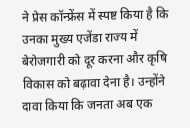ने प्रेस कॉन्फ्रेंस में स्पष्ट किया है कि उनका मुख्य एजेंडा राज्य में बेरोजगारी को दूर करना और कृषि विकास को बढ़ावा देना है। उन्होंने दावा किया कि जनता अब एक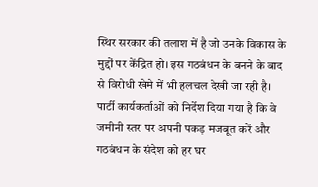स्थिर सरकार की तलाश में है जो उनके विकास के मुद्दों पर केंद्रित हो। इस गठबंधन के बनने के बाद से विरोधी खेमे में भी हलचल देखी जा रही है। पार्टी कार्यकर्ताओं को निर्देश दिया गया है कि वे जमीनी स्तर पर अपनी पकड़ मजबूत करें और गठबंधन के संदेश को हर घर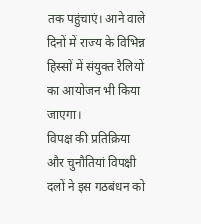तक पहुंचाएं। आने वाले दिनों में राज्य के विभिन्न हिस्सों में संयुक्त रैलियों का आयोजन भी किया जाएगा।
विपक्ष की प्रतिक्रिया और चुनौतियां विपक्षी दलों ने इस गठबंधन को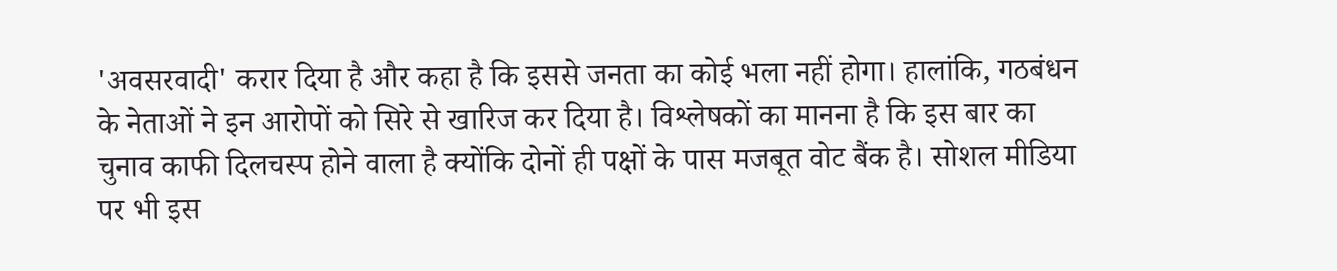'अवसरवादी' करार दिया है और कहा है कि इससे जनता का कोई भला नहीं होगा। हालांकि, गठबंधन के नेताओं ने इन आरोपों को सिरे से खारिज कर दिया है। विश्लेषकों का मानना है कि इस बार का चुनाव काफी दिलचस्प होने वाला है क्योंकि दोनों ही पक्षों के पास मजबूत वोट बैंक है। सोशल मीडिया पर भी इस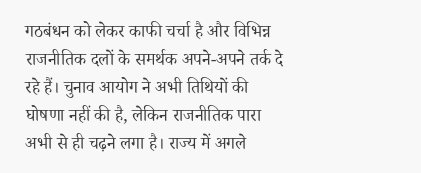गठबंधन को लेकर काफी चर्चा है और विभिन्न राजनीतिक दलों के समर्थक अपने-अपने तर्क दे रहे हैं। चुनाव आयोग ने अभी तिथियों की घोषणा नहीं की है, लेकिन राजनीतिक पारा अभी से ही चढ़ने लगा है। राज्य में अगले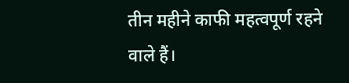तीन महीने काफी महत्वपूर्ण रहने वाले हैं।